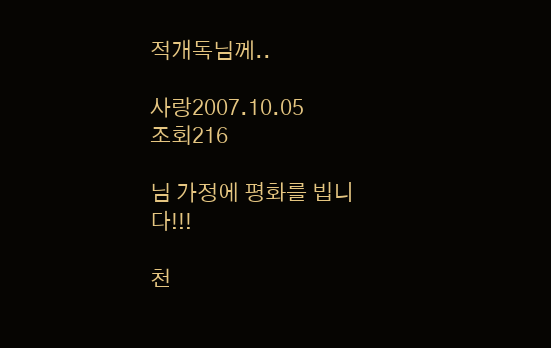적개독님께..

사랑2007.10.05
조회216

님 가정에 평화를 빕니다!!!

천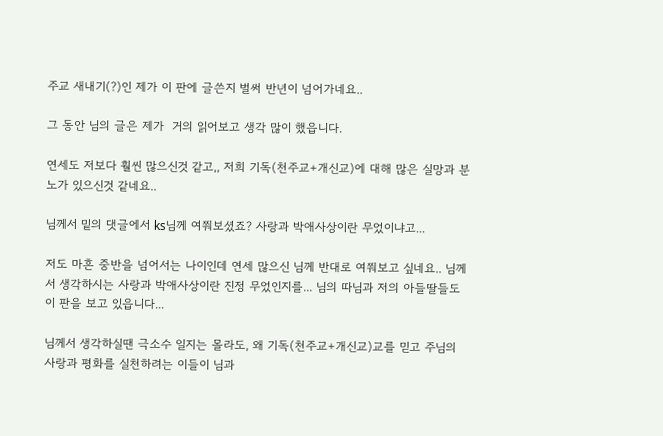주교 새내기(?)인 제가 이 판에 글쓴지 벌써 반년이 넘어가네요..

그 동안 님의 글은 제가  거의 읽어보고 생각 많이 했읍니다.

연세도 저보다 훨씬 많으신것 같고,, 저희 기독(천주교+개신교)에 대해 많은 실망과 분노가 있으신것 같네요..

님께서 밑의 댓글에서 ks님께 여쭤보셨죠? 사랑과 박애사상이란 무었이냐고...

저도 마흔 중반을 넘어서는 나이인데 연세 많으신 님께 반대로 여쭤보고 싶네요.. 님께서 생각하시는 사랑과 박애사상이란 진정 무었인지를... 님의 따님과 저의 아들딸들도 이 판을 보고 있읍니다...

님께서 생각하실땐 극소수 일지는 몰라도, 왜 기독(천주교+개신교)교를 믿고 주님의 사랑과 평화를 실천하려는 이들이 님과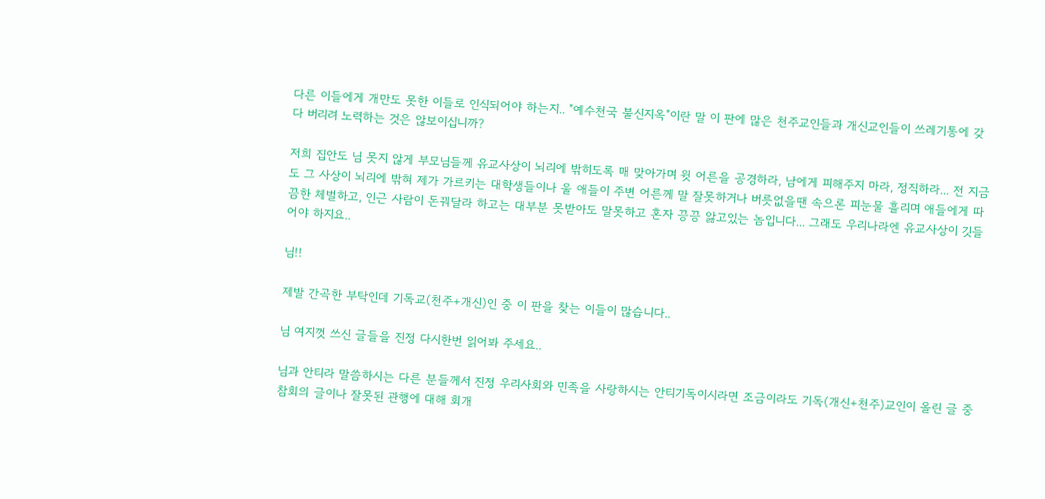다른 이들에게 개만도 못한 이들로 인식되어야 하는지.. "예수천국 불신지옥"이란 말 이 판에 많은 천주교인들과 개신교인들이 쓰레기통에 갖다 버리려 노력하는 것은 않보이십니까?

저희 집안도 님 못지 않게 부모님들께 유교사상이 뇌리에 밖히도록 매 맞아가며 윗 어른을 공경하라, 남에게 피해주지 마라, 정직하라... 전 지금도 그 사상이 뇌리에 밖혀 제가 가르키는 대학생들이나 울 애들이 주변 어른께 말 잘못하거나 버릇없을땐 속으론 피눈물 흘리며 애들에게 따끔한 체벌하고, 인근 사람이 돈꿔달라 하고는 대부분 못받아도 말못하고 혼자 끙끙 앓고있는 놈입니다... 그래도 우리나라엔 유교사상이 깃들어야 하지요..

님!!

제발 간곡한 부탁인데 기독교(천주+개신)인 중 이 판을 찾는 이들이 많습니다..

님 여지껏 쓰신 글들을 진정 다시한번 읽어봐 주세요..

님과 안티라 말씀하시는 다른 분들께서 진정 우리사회와 민족을 사랑하시는 안티기독이시라면 조금이라도 기독(개신+천주)교인이 올린 글 중 참회의 글이나 잘못된 관행에 대해 회개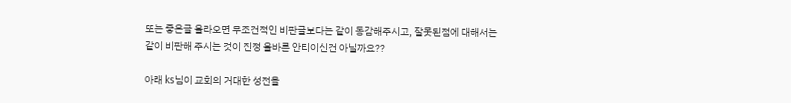또는 좋은글 올라오면 무조건적인 비판글보다는 같이 동감해주시고, 잘못된점에 대해서는 같이 비판해 주시는 것이 진정 올바른 안티이신건 아닐까요??

아래 ks님이 교회의 거대한 성전을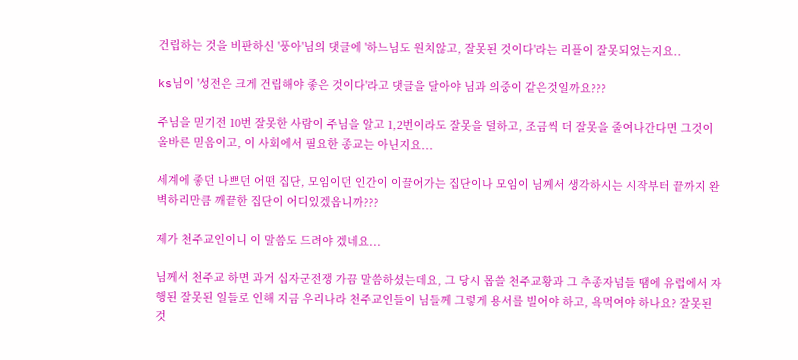건립하는 것을 비판하신 '풍아'님의 댓글에 '하느님도 원치않고, 잘못된 것이다'라는 리플이 잘못되었는지요..

ks님이 '성전은 크게 건립해야 좋은 것이다'라고 댓글을 달아야 님과 의중이 같은것일까요???

주님을 믿기전 10번 잘못한 사람이 주님을 알고 1,2번이라도 잘못을 덜하고, 조금씩 더 잘못을 줄여나간다면 그것이 올바른 믿음이고, 이 사회에서 필요한 종교는 아닌지요...

세계에 좋던 나쁘던 어떤 집단, 모임이던 인간이 이끌어가는 집단이나 모임이 님께서 생각하시는 시작부터 끝까지 완벽하리만큼 깨끝한 집단이 어디있겠읍니까???

제가 천주교인이니 이 말씀도 드려야 겠네요...

님께서 천주교 하면 과거 십자군전쟁 가끔 말씀하셨는데요, 그 당시 몹쓸 천주교황과 그 추종자넘들 땜에 유럽에서 자행된 잘못된 일들로 인해 지금 우리나라 천주교인들이 님들께 그렇게 용서를 빌어야 하고, 욕먹여야 하나요? 잘못된 것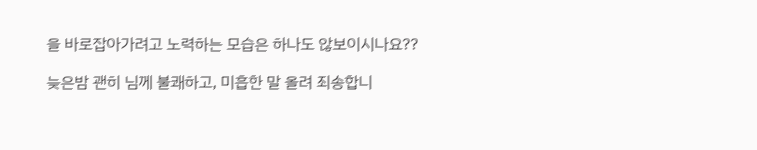을 바로잡아가려고 노력하는 모습은 하나도 않보이시나요??

늦은밤 괜히 님께 불쾌하고, 미흡한 말 올려 죄송합니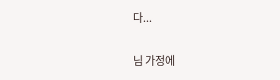다...

님 가정에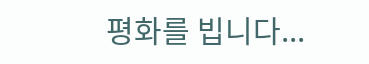평화를 빕니다...